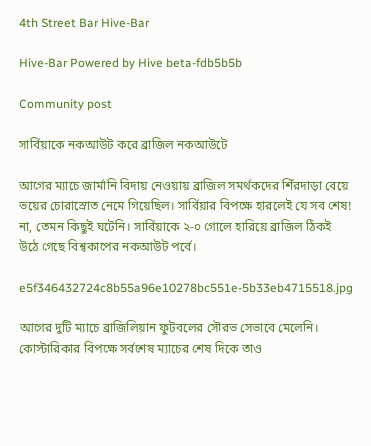4th Street Bar Hive-Bar

Hive-Bar Powered by Hive beta-fdb5b5b

Community post

সার্বিয়াকে নকআউট করে ব্রাজিল নকআউটে

আগের ম্যাচে জার্মানি বিদায় নেওয়ায় ব্রাজিল সমর্থকদের শিঁরদাড়া বেয়ে ভয়ের চোরাস্রোত নেমে গিয়েছিল। সার্বিয়ার বিপক্ষে হারলেই যে সব শেষ! না, তেমন কিছুই ঘটেনি। সার্বিয়াকে ২-০ গোলে হারিয়ে ব্রাজিল ঠিকই উঠে গেছে বিশ্বকাপের নকআউট পর্বে।

e5f346432724c8b55a96e10278bc551e-5b33eb4715518.jpg

আগের দুটি ম্যাচে ব্রাজিলিয়ান ফুটবলের সৌরভ সেভাবে মেলেনি। কোস্টারিকার বিপক্ষে সর্বশেষ ম্যাচের শেষ দিকে তাও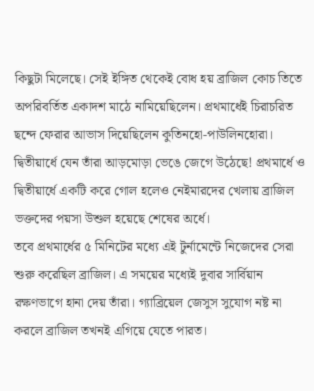কিছুটা মিলেছে। সেই ইঙ্গিত থেকেই বোধ হয় ব্রাজিল কোচ তিতে অপরিবর্তিত একাদশ মাঠে নামিয়েছিলেন। প্রথমার্ধেই চিরাচরিত ছন্দে ফেরার আভাস দিয়েছিলেন কুতিনহো-পাউলিনহোরা। দ্বিতীয়ার্ধে যেন তাঁরা আড়মোড়া ভেঙে জেগে উঠেছে! প্রথমার্ধে ও দ্বিতীয়ার্ধে একটি করে গোল হলেও নেইমারদের খেলায় ব্রাজিল ভক্তদের পয়সা উশুল হয়েছে শেষের অর্ধে।
তবে প্রথমার্ধের ৫ মিনিটের মধ্যে এই টুর্নামেন্টে নিজেদের সেরা শুরু করেছিল ব্রাজিল। এ সময়ের মধ্যেই দুবার সার্বিয়ান রক্ষণভাগে হানা দেয় তাঁরা। গ্যাব্রিয়েল জেসুস সুযোগ নষ্ট না করলে ব্রাজিল তখনই এগিয়ে যেতে পারত।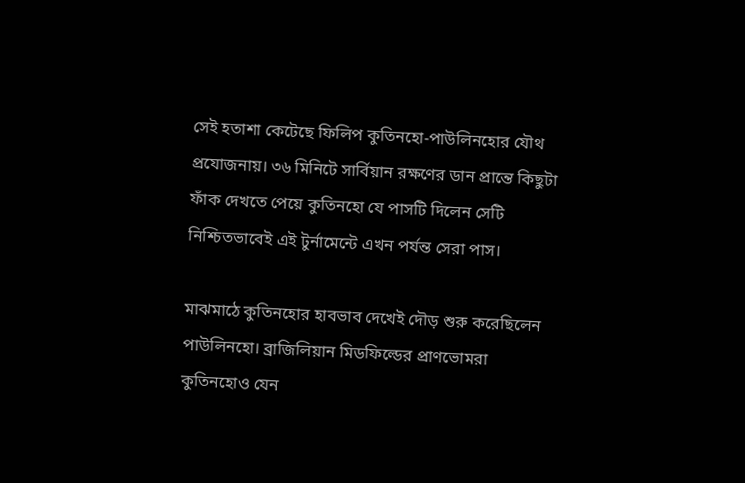সেই হতাশা কেটেছে ফিলিপ কুতিনহো-পাউলিনহোর যৌথ প্রযোজনায়। ৩৬ মিনিটে সার্বিয়ান রক্ষণের ডান প্রান্তে কিছুটা ফাঁক দেখতে পেয়ে কুতিনহো যে পাসটি দিলেন সেটি নিশ্চিতভাবেই এই টুর্নামেন্টে এখন পর্যন্ত সেরা পাস।

মাঝমাঠে কুতিনহোর হাবভাব দেখেই দৌড় শুরু করেছিলেন পাউলিনহো। ব্রাজিলিয়ান মিডফিল্ডের প্রাণভোমরা কুতিনহোও যেন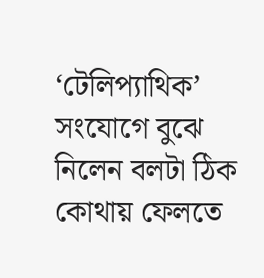‘টেলিপ্যাথিক’ সংযোগে বুঝে নিলেন বলটা ঠিক কোথায় ফেলতে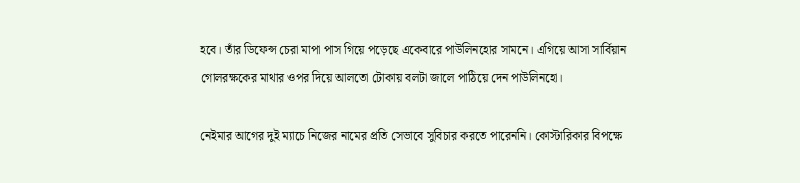হবে। তাঁর ডিফেন্স চেরা মাপা পাস গিয়ে পড়েছে একেবারে পাউলিনহোর সামনে। এগিয়ে আসা সার্বিয়ান গোলরক্ষকের মাথার ওপর দিয়ে আলতো টোকায় বলটা জালে পাঠিয়ে দেন পাউলিনহো।

নেইমার আগের দুই ম্যাচে নিজের নামের প্রতি সেভাবে সুবিচার করতে পারেননি। কোস্টারিকার বিপক্ষে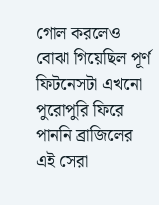গোল করলেও বোঝা গিয়েছিল পূর্ণ ফিটনেসটা এখনো পুরোপুরি ফিরে পাননি ব্রাজিলের এই সেরা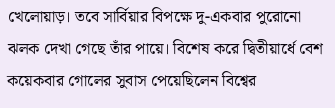খেলোয়াড়। তবে সার্বিয়ার বিপক্ষে দু-একবার পুরোনো ঝলক দেখা গেছে তাঁর পায়ে। বিশেষ করে দ্বিতীয়ার্ধে বেশ কয়েকবার গোলের সুবাস পেয়েছিলেন বিশ্বের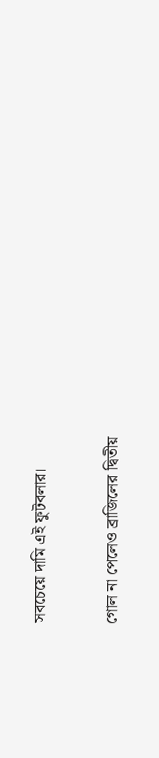সবচেয়ে দামি এই ফুটবলার।

গোল না পেলেও ব্রাজিলের দ্বিতীয়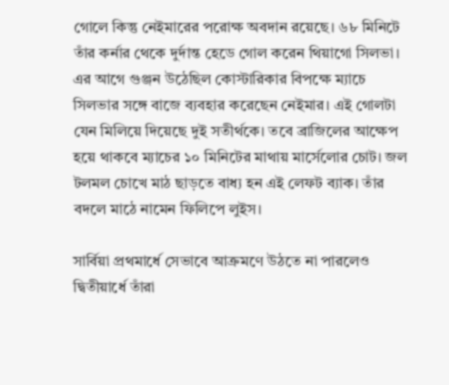গোলে কিন্তু নেইমারের পরোক্ষ অবদান রয়েছে। ৬৮ মিনিটে তাঁর কর্নার থেকে দুর্দান্ত হেডে গোল করেন থিয়াগো সিলভা। এর আগে গুঞ্জন উঠেছিল কোস্টারিকার বিপক্ষে ম্যাচে সিলভার সঙ্গে বাজে ব্যবহার করেছেন নেইমার। এই গোলটা যেন মিলিয়ে দিয়েছে দুই সতীর্থকে। তবে ব্রাজিলের আক্ষেপ হয়ে থাকবে ম্যাচের ১০ মিনিটের মাথায় মার্সেলোর চোট। জল টলমল চোখে মাঠ ছাড়তে বাধ্য হন এই লেফট ব্যাক। তাঁর বদলে মাঠে নামেন ফিলিপে লুইস।

সার্বিয়া প্রথমার্ধে সেভাবে আক্রমণে উঠতে না পারলেও দ্বিতীয়ার্ধে তাঁরা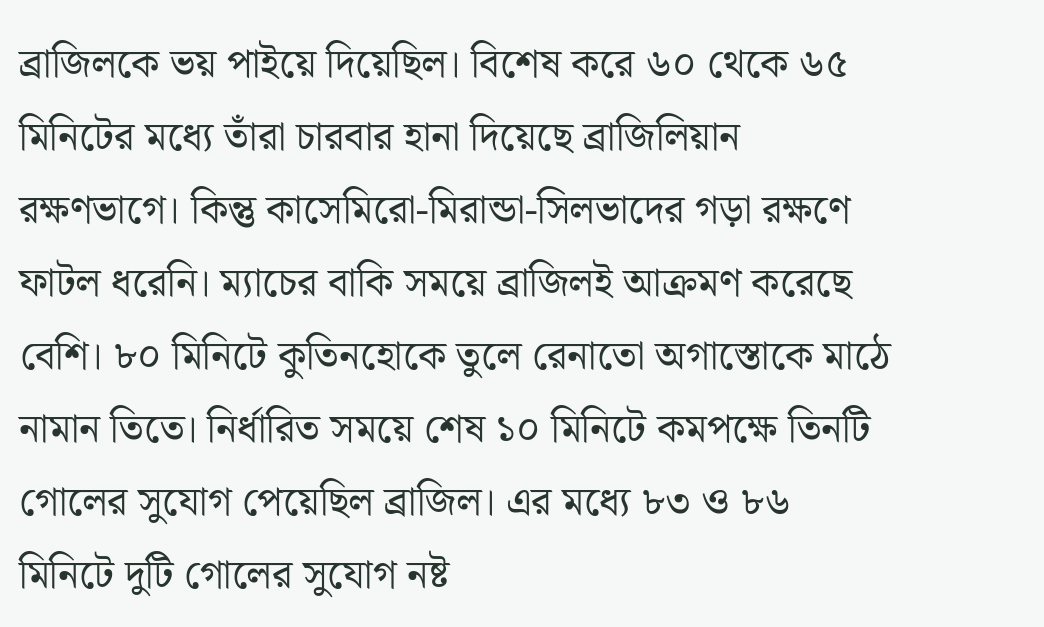ব্রাজিলকে ভয় পাইয়ে দিয়েছিল। বিশেষ করে ৬০ থেকে ৬৫ মিনিটের মধ্যে তাঁরা চারবার হানা দিয়েছে ব্রাজিলিয়ান রক্ষণভাগে। কিন্তু কাসেমিরো-মিরান্ডা-সিলভাদের গড়া রক্ষণে ফাটল ধরেনি। ম্যাচের বাকি সময়ে ব্রাজিলই আক্রমণ করেছে বেশি। ৮০ মিনিটে কুতিনহোকে তুলে রেনাতো অগাস্তোকে মাঠে নামান তিতে। নির্ধারিত সময়ে শেষ ১০ মিনিটে কমপক্ষে তিনটি গোলের সুযোগ পেয়েছিল ব্রাজিল। এর মধ্যে ৮৩ ও ৮৬ মিনিটে দুটি গোলের সুযোগ নষ্ট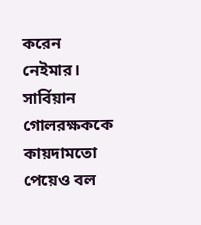করেন নেইমার। সার্বিয়ান গোলরক্ষককে কায়দামতো পেয়েও বল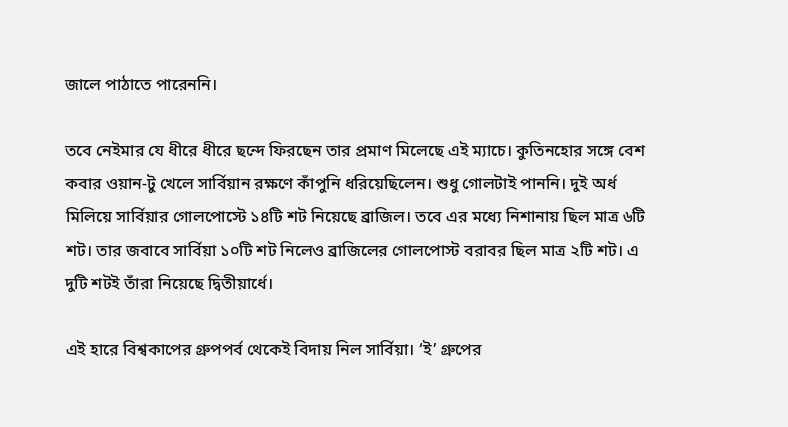জালে পাঠাতে পারেননি।

তবে নেইমার যে ধীরে ধীরে ছন্দে ফিরছেন তার প্রমাণ মিলেছে এই ম্যাচে। কুতিনহোর সঙ্গে বেশ কবার ওয়ান-টু খেলে সার্বিয়ান রক্ষণে কাঁপুনি ধরিয়েছিলেন। শুধু গোলটাই পাননি। দুই অর্ধ মিলিয়ে সার্বিয়ার গোলপোস্টে ১৪টি শট নিয়েছে ব্রাজিল। তবে এর মধ্যে নিশানায় ছিল মাত্র ৬টি শট। তার জবাবে সার্বিয়া ১০টি শট নিলেও ব্রাজিলের গোলপোস্ট বরাবর ছিল মাত্র ২টি শট। এ দুটি শটই তাঁরা নিয়েছে দ্বিতীয়ার্ধে।

এই হারে বিশ্বকাপের গ্রুপপর্ব থেকেই বিদায় নিল সার্বিয়া। ‘ই’ গ্রুপের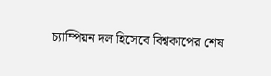চ্যাম্পিয়ন দল হিসেবে বিশ্বকাপের শেষ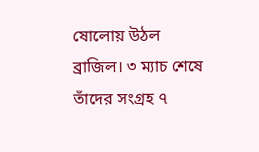ষোলোয় উঠল ব্রাজিল। ৩ ম্যাচ শেষে তাঁদের সংগ্রহ ৭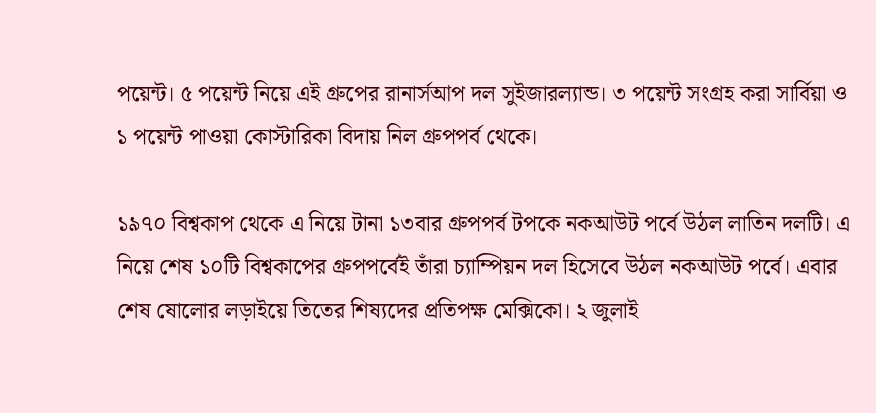পয়েন্ট। ৫ পয়েন্ট নিয়ে এই গ্রুপের রানার্সআপ দল সুইজারল্যান্ড। ৩ পয়েন্ট সংগ্রহ করা সার্বিয়া ও ১ পয়েন্ট পাওয়া কোস্টারিকা বিদায় নিল গ্রুপপর্ব থেকে।

১৯৭০ বিশ্বকাপ থেকে এ নিয়ে টানা ১৩বার গ্রুপপর্ব টপকে নকআউট পর্বে উঠল লাতিন দলটি। এ নিয়ে শেষ ১০টি বিশ্বকাপের গ্রুপপর্বেই তাঁরা চ্যাম্পিয়ন দল হিসেবে উঠল নকআউট পর্বে। এবার শেষ ষোলোর লড়াইয়ে তিতের শিষ্যদের প্রতিপক্ষ মেক্সিকো। ২ জুলাই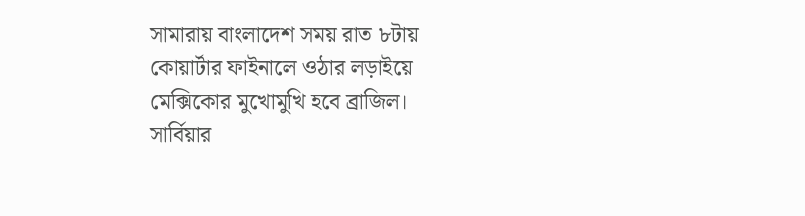সামারায় বাংলাদেশ সময় রাত ৮টায় কোয়ার্টার ফাইনালে ওঠার লড়াইয়ে মেক্সিকোর মুখোমুখি হবে ব্রাজিল। সার্বিয়ার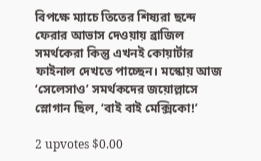বিপক্ষে ম্যাচে তিতের শিষ্যরা ছন্দে ফেরার আভাস দেওয়ায় ব্রাজিল সমর্থকেরা কিন্তু এখনই কোয়ার্টার ফাইনাল দেখতে পাচ্ছেন। মস্কোয় আজ ‘সেলেসাও’ সমর্থকদের জয়োল্লাসে স্লোগান ছিল, ‘বাই বাই মেক্সিকো!’

2 upvotes $0.00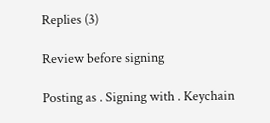Replies (3)

Review before signing

Posting as . Signing with . Keychain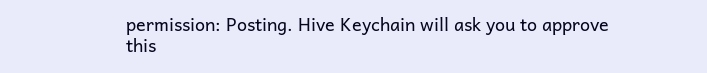permission: Posting. Hive Keychain will ask you to approve this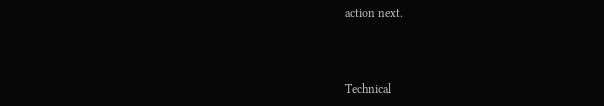action next.



Technical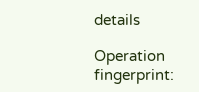details

Operation fingerprint: